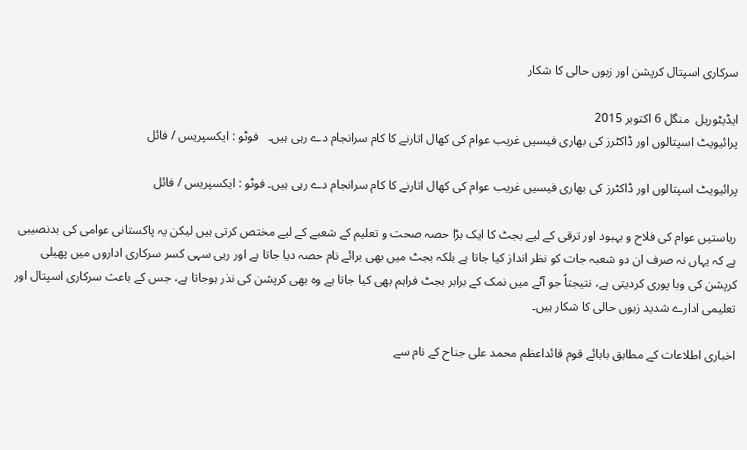سرکاری اسپتال کرپشن اور زبوں حالی کا شکار

ایڈیٹوریل  منگل 6 اکتوبر 2015
پرائیویٹ اسپتالوں اور ڈاکٹرز کی بھاری فیسیں غریب عوام کی کھال اتارنے کا کام سرانجام دے رہی ہیں۔   فوٹو : ایکسپریس / فائل

پرائیویٹ اسپتالوں اور ڈاکٹرز کی بھاری فیسیں غریب عوام کی کھال اتارنے کا کام سرانجام دے رہی ہیں۔ فوٹو : ایکسپریس / فائل

ریاستیں عوام کی فلاح و بہبود اور ترقی کے لیے بجٹ کا ایک بڑا حصہ صحت و تعلیم کے شعبے کے لیے مختص کرتی ہیں لیکن یہ پاکستانی عوامی کی بدنصیبی ہے کہ یہاں نہ صرف ان دو شعبہ جات کو نظر انداز کیا جاتا ہے بلکہ بجٹ میں بھی برائے نام حصہ دیا جاتا ہے اور رہی سہی کسر سرکاری اداروں میں پھیلی کرپشن کی وبا پوری کردیتی ہے، نتیجتاً جو آٹے میں نمک کے برابر بجٹ فراہم بھی کیا جاتا ہے وہ بھی کرپشن کی نذر ہوجاتا ہے، جس کے باعث سرکاری اسپتال اور تعلیمی ادارے شدید زبوں حالی کا شکار ہیں۔

اخباری اطلاعات کے مطابق بابائے قوم قائداعظم محمد علی جناح کے نام سے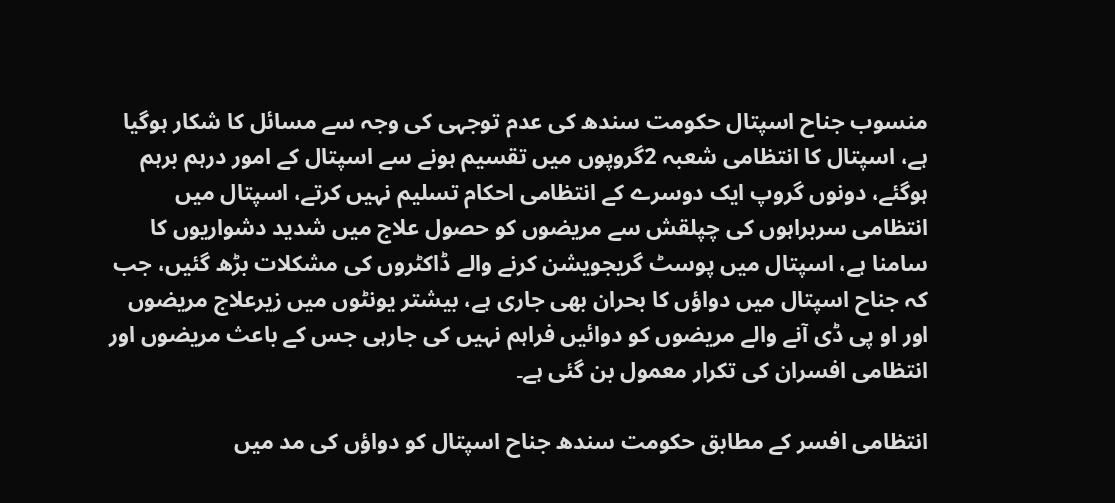منسوب جناح اسپتال حکومت سندھ کی عدم توجہی کی وجہ سے مسائل کا شکار ہوگیا ہے، اسپتال کا انتظامی شعبہ 2گروپوں میں تقسیم ہونے سے اسپتال کے امور درہم برہم ہوگئے، دونوں گروپ ایک دوسرے کے انتظامی احکام تسلیم نہیں کرتے، اسپتال میں انتظامی سربراہوں کی چپلقش سے مریضوں کو حصول علاج میں شدید دشواریوں کا سامنا ہے، اسپتال میں پوسٹ گریجویشن کرنے والے ڈاکٹروں کی مشکلات بڑھ گئیں، جب کہ جناح اسپتال میں دواؤں کا بحران بھی جاری ہے، بیشتر یونٹوں میں زیرعلاج مریضوں اور او پی ڈی آنے والے مریضوں کو دوائیں فراہم نہیں کی جارہی جس کے باعث مریضوں اور انتظامی افسران کی تکرار معمول بن گئی ہے۔

انتظامی افسر کے مطابق حکومت سندھ جناح اسپتال کو دواؤں کی مد میں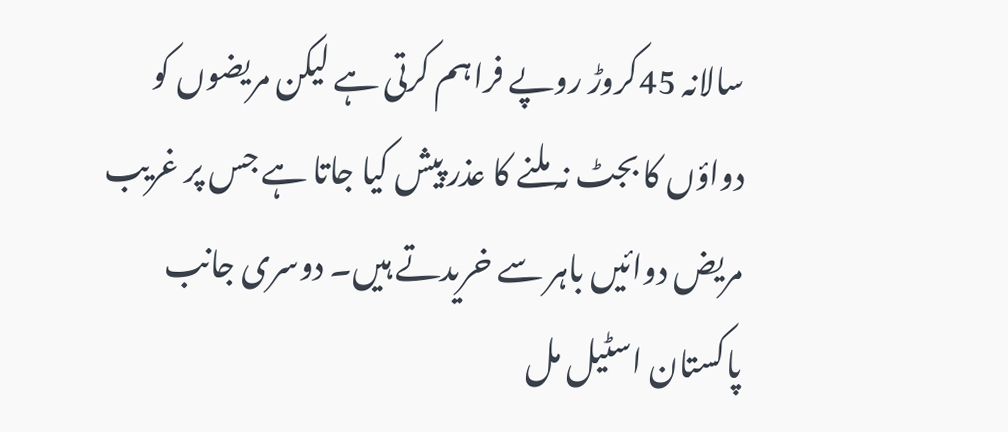سالانہ 45کروڑ روپے فراہم کرتی ہے لیکن مریضوں کو دواؤں کا بجٹ نہ ملنے کا عذر پیش کیا جاتا ہے جس پر غریب مریض دوائیں باہر سے خریدتے ہیں۔ دوسری جانب پاکستان اسٹیل مل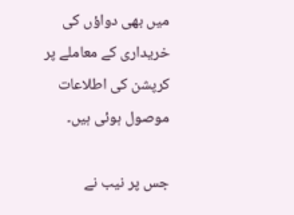میں بھی دواؤں کی خریداری کے معاملے پر کرپشن کی اطلاعات موصول ہوئی ہیں۔

جس پر نیب نے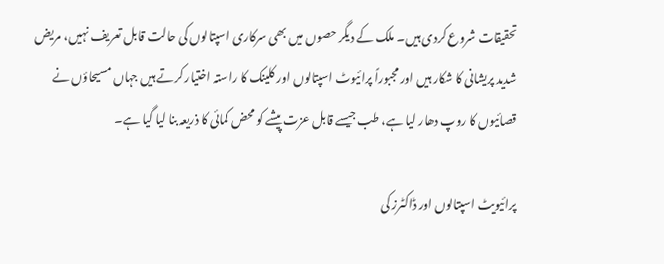تحقیقات شروع کردی ہیں۔ ملک کے دیگر حصوں میں بھی سرکاری اسپتالوں کی حالت قابل تعریف نہیں، مریض شدید پریشانی کا شکار ہیں اور مجبوراً پرائیوٹ اسپتالوں اور کلینک کا راستہ اختیار کرتے ہیں جہاں مسیحاؤں نے قصائیوں کا روپ دھار لیا ہے، طب جیسے قابل عزت پیشے کو محض کمائی کا ذریعہ بنا لیا گیا ہے۔

پرائیویٹ اسپتالوں اور ڈاکٹرز کی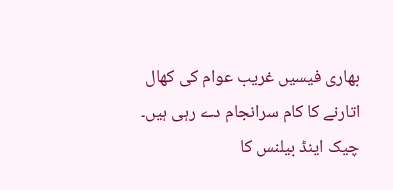بھاری فیسیں غریب عوام کی کھال اتارنے کا کام سرانجام دے رہی ہیں۔ چیک اینڈ بیلنس کا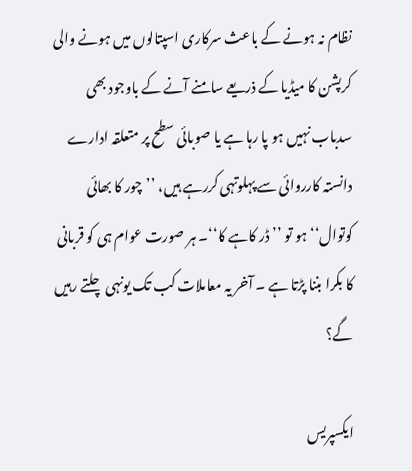نظام نہ ہونے کے باعث سرکاری اسپتالوں میں ہونے والی کرپشن کا میڈیا کے ذریعے سامنے آنے کے باوجود بھی سدباب نہیں ہو پا رہا ہے یا صوبائی سطح پر متعلقہ ادارے دانستہ کارروائی سے پہلوتہی کررہے ہیں، ’’چور کا بھائی کوتوال‘‘ ہو تو ’’ڈر کاہے کا‘‘۔ ہر صورت عوام ہی کو قربانی کا بکرا بننا پڑتا ہے ۔ آخر یہ معاملات کب تک یونہی چلتے رہیں گے؟

ایکسپریس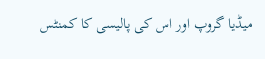میڈیا گروپ اور اس کی پالیسی کا کمنٹس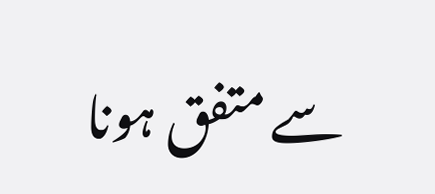سے متفق ہونا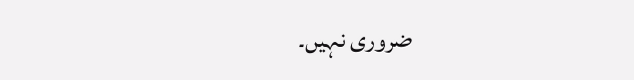ضروری نہیں۔